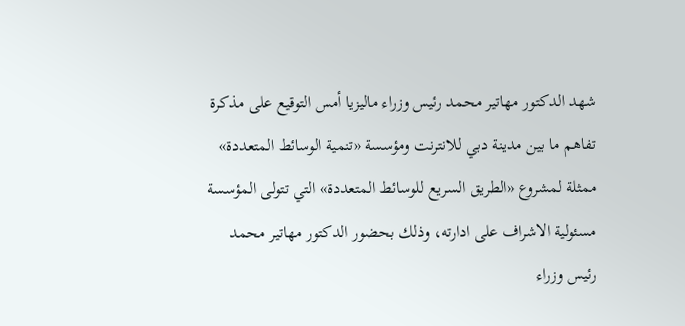شهد الدكتور مهاتير محمد رئيس وزراء ماليزيا أمس التوقيع على مذكرة تفاهم ما بين مدينة دبي للانترنت ومؤسسة «تنمية الوسائط المتعددة» ممثلة لمشروع «الطريق السريع للوسائط المتعددة» التي تتولى المؤسسة مسئولية الاشراف على ادارته، وذلك بحضور الدكتور مهاتير محمد رئيس وزراء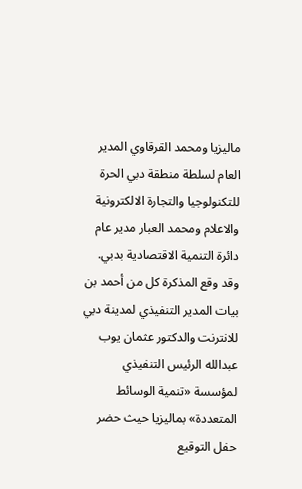ماليزيا ومحمد القرقاوي المدير العام لسلطة منطقة دبي الحرة للتكنولوجيا والتجارة الالكترونية والاعلام ومحمد العبار مدير عام دائرة التنمية الاقتصادية بدبي. وقد وقع المذكرة كل من أحمد بن بيات المدير التنفيذي لمدينة دبي للانترنت والدكتور عثمان يوب عبدالله الرئيس التنفيذي لمؤسسة «تنمية الوسائط المتعددة» بماليزيا حيث حضر حفل التوقيع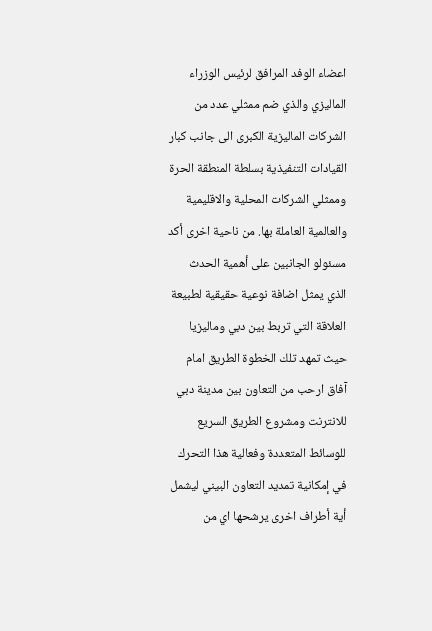اعضاء الوفد المرافق لرئيس الوزراء الماليزي والذي ضم ممثلي عدد من الشركات الماليزية الكبرى الى جانب كبار القيادات التنفيذية بسلطة المنطقة الحرة وممثلي الشركات المحلية والاقليمية والعالمية العاملة بها. من ناحية اخرى أكد مسئولو الجانبين على أهمية الحدث الذي يمثل اضافة نوعية حقيقية لطبيعة العلاقة التي تربط بين دبي وماليزيا حيث تمهد تلك الخطوة الطريق امام آفاق ارحب من التعاون بين مدينة دبي للانترنت ومشروع الطريق السريع للوسائط المتعددة وفعالية هذا التحرك في إمكانية تمديد التعاون البيني ليشمل أية أطراف اخرى يرشحها اي من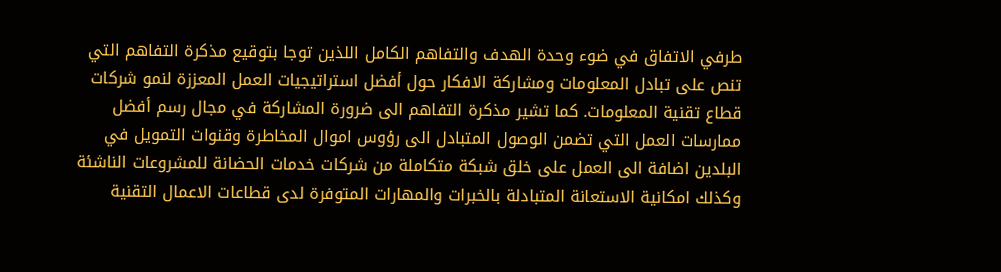طرفي الاتفاق في ضوء وحدة الهدف والتفاهم الكامل اللذين توجا بتوقيع مذكرة التفاهم التي تنص على تبادل المعلومات ومشاركة الافكار حول أفضل استراتيجيات العمل المعززة لنمو شركات قطاع تقنية المعلومات. كما تشير مذكرة التفاهم الى ضرورة المشاركة في مجال رسم أفضل ممارسات العمل التي تضمن الوصول المتبادل الى رؤوس اموال المخاطرة وقنوات التمويل في البلدين اضافة الى العمل على خلق شبكة متكاملة من شركات خدمات الحضانة للمشروعات الناشئة وكذلك امكانية الاستعانة المتبادلة بالخبرات والمهارات المتوفرة لدى قطاعات الاعمال التقنية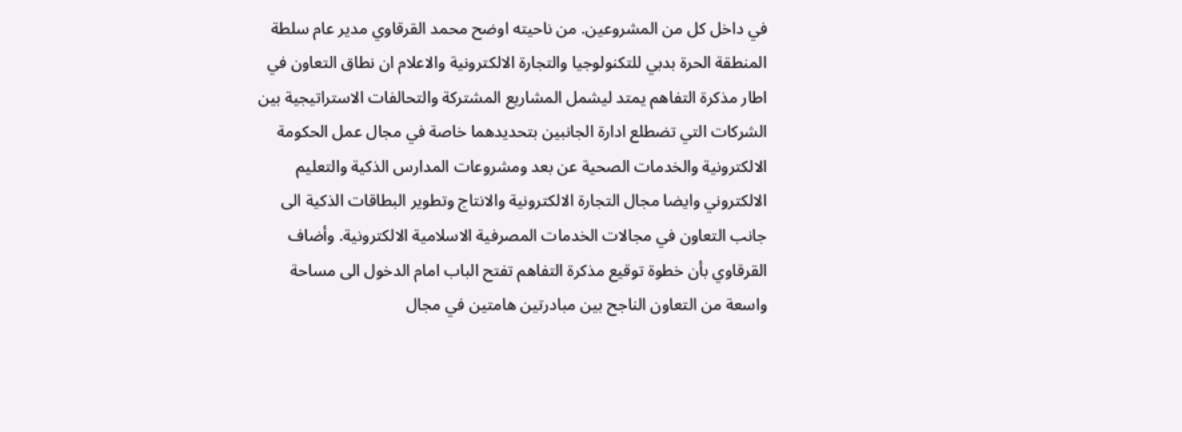في داخل كل من المشروعين. من ناحيته اوضح محمد القرقاوي مدير عام سلطة المنطقة الحرة بدبي للتكنولوجيا والتجارة الالكترونية والاعلام ان نطاق التعاون في اطار مذكرة التفاهم يمتد ليشمل المشاريع المشتركة والتحالفات الاستراتيجية بين الشركات التي تضطلع ادارة الجانبين بتحديدهما خاصة في مجال عمل الحكومة الالكترونية والخدمات الصحية عن بعد ومشروعات المدارس الذكية والتعليم الالكتروني وايضا مجال التجارة الالكترونية والانتاج وتطوير البطاقات الذكية الى جانب التعاون في مجالات الخدمات المصرفية الاسلامية الالكترونية. وأضاف القرقاوي بأن خطوة توقيع مذكرة التفاهم تفتح الباب امام الدخول الى مساحة واسعة من التعاون الناجح بين مبادرتين هامتين في مجال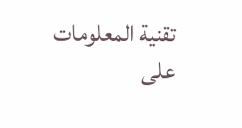تقنية المعلومات على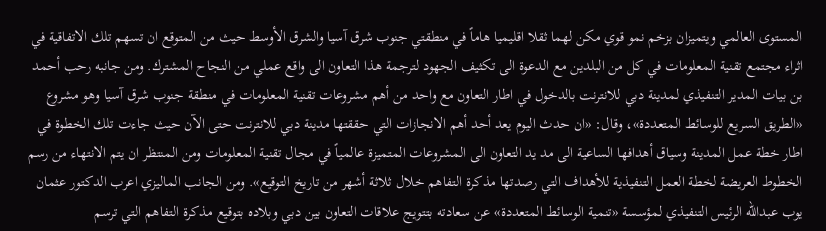المستوى العالمي ويتميزان بزخم نمو قوي مكن لهما ثقلا اقليميا هاماً في منطقتي جنوب شرق آسيا والشرق الأوسط حيث من المتوقع ان تسهم تلك الاتفاقية في اثراء مجتمع تقنية المعلومات في كل من البلدين مع الدعوة الى تكثيف الجهود لترجمة هذا التعاون الى واقع عملي من النجاح المشترك. ومن جانبه رحب أحمد بن بيات المدير التنفيذي لمدينة دبي للانترنت بالدخول في اطار التعاون مع واحد من أهم مشروعات تقنية المعلومات في منطقة جنوب شرق آسيا وهو مشروع «الطريق السريع للوسائط المتعددة»، وقال: «ان حدث اليوم يعد أحد أهم الانجازات التي حققتها مدينة دبي للانترنت حتى الآن حيث جاءت تلك الخطوة في اطار خطة عمل المدينة وسياق أهدافها الساعية الى مد يد التعاون الى المشروعات المتميزة عالمياً في مجال تقنية المعلومات ومن المنتظر ان يتم الانتهاء من رسم الخطوط العريضة لخطة العمل التنفيذية للأهداف التي رصدتها مذكرة التفاهم خلال ثلاثة أشهر من تاريخ التوقيع». ومن الجانب الماليزي اعرب الدكتور عثمان يوب عبدالله الرئيس التنفيذي لمؤسسة «تنمية الوسائط المتعددة» عن سعادته بتتويج علاقات التعاون بين دبي وبلاده بتوقيع مذكرة التفاهم التي ترسم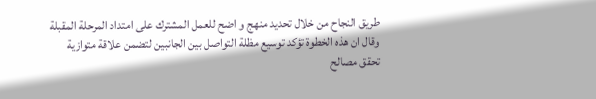طريق النجاح من خلال تحديد منهج و اضح للعمل المشترك على امتداد المرحلة المقبلة وقال ان هذه الخطوة تؤكد توسيع مظلة التواصل بين الجانبين لتضمن علاقة متوازية تحقق مصالح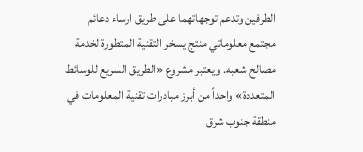الطرفين وتدعم توجهاتهما على طريق ارساء دعائم مجتمع معلوماتي منتج يسخر التقنية المتطورة لخدمة مصالح شعبه. ويعتبر مشروع «الطريق السريع للوسائط المتعددة» واحداً من أبرز مبادرات تقنية المعلومات في منطقة جنوب شرق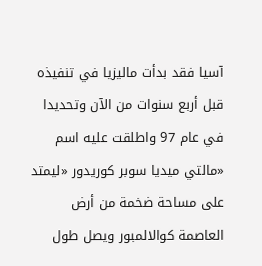آسيا فقد بدأت ماليزيا في تنفيذه قبل أربع سنوات من الآن وتحديدا في عام 97 واطلقت عليه اسم «مالتي ميديا سوبر كوريدور «ليمتد على مساحة ضخمة من أرض العاصمة كوالالمبور ويصل طول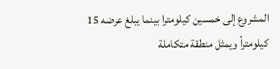المشروع إلى خمسين كيلومترا بينما يبلغ عرضه 15 كيلومتراً ويمثل منطقة متكاملة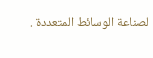لصناعة الوسائط المتعددة .